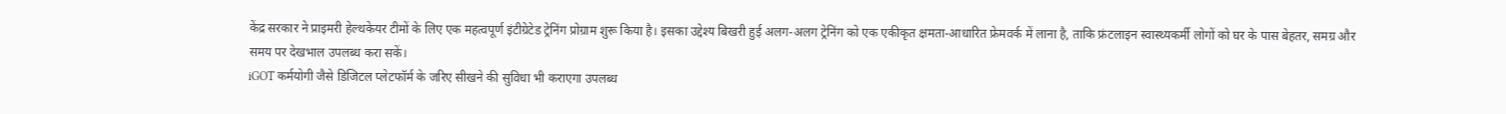केंद्र सरकार ने प्राइमरी हेल्थकेयर टीमों के लिए एक महत्वपूर्ण इंटीग्रेटेड ट्रेनिंग प्रोग्राम शुरू किया है। इसका उद्देश्य बिखरी हुई अलग-अलग ट्रेनिंग को एक एकीकृत क्षमता-आधारित फ्रेमवर्क में लाना है, ताकि फ्रंटलाइन स्वास्थ्यकर्मी लोगों को घर के पास बेहतर, समग्र और समय पर देखभाल उपलब्ध करा सकें।
iGOT कर्मयोगी जैसे डिजिटल प्लेटफॉर्म के जरिए सीखने की सुविधा भी कराएगा उपलब्ध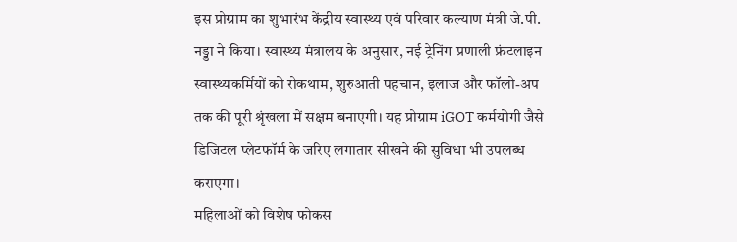इस प्रोग्राम का शुभारंभ केंद्रीय स्वास्थ्य एवं परिवार कल्याण मंत्री जे.पी. नड्डा ने किया। स्वास्थ्य मंत्रालय के अनुसार, नई ट्रेनिंग प्रणाली फ्रंटलाइन स्वास्थ्यकर्मियों को रोकथाम, शुरुआती पहचान, इलाज और फॉलो-अप तक की पूरी श्रृंखला में सक्षम बनाएगी। यह प्रोग्राम iGOT कर्मयोगी जैसे डिजिटल प्लेटफॉर्म के जरिए लगातार सीखने की सुविधा भी उपलब्ध कराएगा।
महिलाओं को विशेष फोकस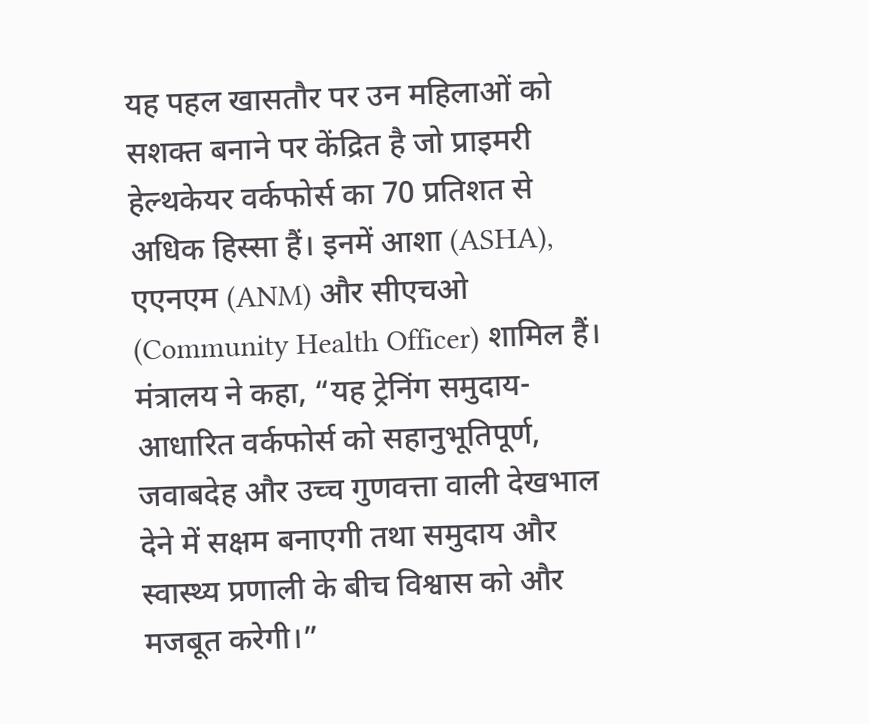यह पहल खासतौर पर उन महिलाओं को सशक्त बनाने पर केंद्रित है जो प्राइमरी हेल्थकेयर वर्कफोर्स का 70 प्रतिशत से अधिक हिस्सा हैं। इनमें आशा (ASHA), एएनएम (ANM) और सीएचओ (Community Health Officer) शामिल हैं। मंत्रालय ने कहा, “यह ट्रेनिंग समुदाय-आधारित वर्कफोर्स को सहानुभूतिपूर्ण, जवाबदेह और उच्च गुणवत्ता वाली देखभाल देने में सक्षम बनाएगी तथा समुदाय और स्वास्थ्य प्रणाली के बीच विश्वास को और मजबूत करेगी।”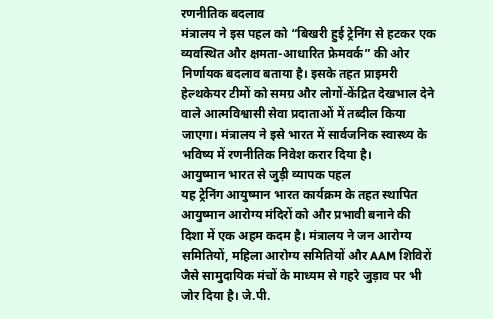रणनीतिक बदलाव
मंत्रालय ने इस पहल को “बिखरी हुई ट्रेनिंग से हटकर एक व्यवस्थित और क्षमता-आधारित फ्रेमवर्क” की ओर निर्णायक बदलाव बताया है। इसके तहत प्राइमरी हेल्थकेयर टीमों को समग्र और लोगों-केंद्रित देखभाल देने वाले आत्मविश्वासी सेवा प्रदाताओं में तब्दील किया जाएगा। मंत्रालय ने इसे भारत में सार्वजनिक स्वास्थ्य के भविष्य में रणनीतिक निवेश करार दिया है।
आयुष्मान भारत से जुड़ी व्यापक पहल
यह ट्रेनिंग आयुष्मान भारत कार्यक्रम के तहत स्थापित आयुष्मान आरोग्य मंदिरों को और प्रभावी बनाने की दिशा में एक अहम कदम है। मंत्रालय ने जन आरोग्य समितियों, महिला आरोग्य समितियों और AAM शिविरों जैसे सामुदायिक मंचों के माध्यम से गहरे जुड़ाव पर भी जोर दिया है। जे.पी.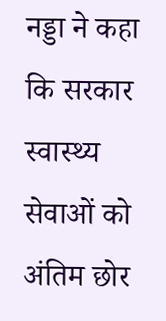नड्डा ने कहा कि सरकार स्वास्थ्य सेवाओं को अंतिम छोर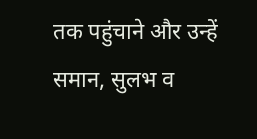तक पहुंचाने और उन्हें समान, सुलभ व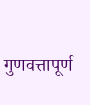गुणवत्तापूर्ण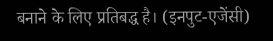बनाने के लिए प्रतिबद्ध है। (इनपुट-एजेंसी)